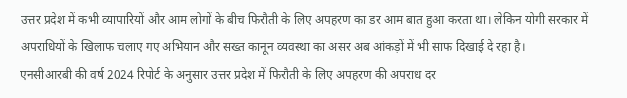उत्तर प्रदेश में कभी व्यापारियों और आम लोगों के बीच फिरौती के लिए अपहरण का डर आम बात हुआ करता था। लेकिन योगी सरकार में अपराधियों के खिलाफ चलाए गए अभियान और सख्त कानून व्यवस्था का असर अब आंकड़ों में भी साफ दिखाई दे रहा है।
एनसीआरबी की वर्ष 2024 रिपोर्ट के अनुसार उत्तर प्रदेश में फिरौती के लिए अपहरण की अपराध दर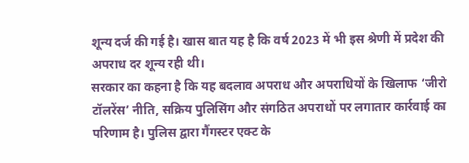शून्य दर्ज की गई है। खास बात यह है कि वर्ष 2023 में भी इस श्रेणी में प्रदेश की अपराध दर शून्य रही थी।
सरकार का कहना है कि यह बदलाव अपराध और अपराधियों के खिलाफ ‘जीरो टॉलरेंस’ नीति, सक्रिय पुलिसिंग और संगठित अपराधों पर लगातार कार्रवाई का परिणाम है। पुलिस द्वारा गैंगस्टर एक्ट के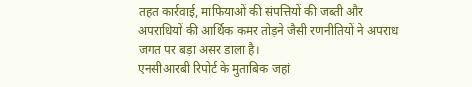तहत कार्रवाई, माफियाओं की संपत्तियों की जब्ती और अपराधियों की आर्थिक कमर तोड़ने जैसी रणनीतियों ने अपराध जगत पर बड़ा असर डाला है।
एनसीआरबी रिपोर्ट के मुताबिक जहां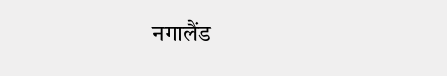नगालैंड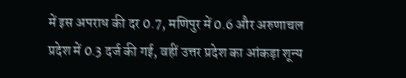में इस अपराध की दर 0.7, मणिपुर में 0.6 और अरुणाचल प्रदेश में 0.3 दर्ज की गई, वहीं उत्तर प्रदेश का आंकड़ा शून्य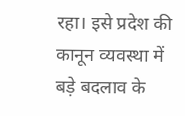रहा। इसे प्रदेश की कानून व्यवस्था में बड़े बदलाव के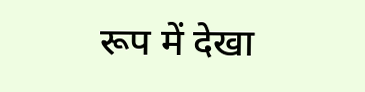रूप में देखा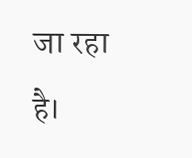जा रहा है।